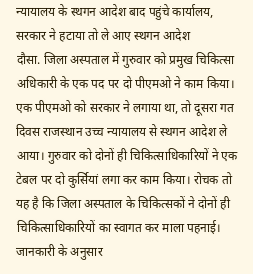न्यायालय के स्थगन आदेश बाद पहुंचे कार्यालय, सरकार ने हटाया तो ले आए स्थगन आदेश
दौसा. जिला अस्पताल में गुरुवार को प्रमुख चिकित्सा अधिकारी के एक पद पर दो पीएमओ ने काम किया। एक पीएमओ को सरकार ने लगाया था, तो दूसरा गत दिवस राजस्थान उच्च न्यायालय से स्थगन आदेश ले आया। गुरुवार को दोनों ही चिकित्साधिकारियों ने एक टेबल पर दो कुर्सियां लगा कर काम किया। रोचक तो यह है कि जिला अस्पताल के चिकित्सकों ने दोनों ही चिकित्साधिकारियों का स्वागत कर माला पहनाई।
जानकारी के अनुसार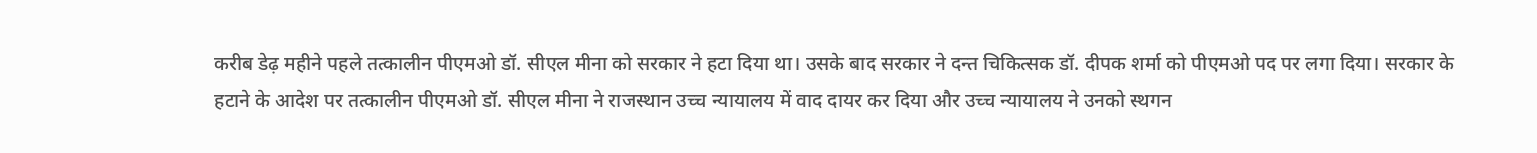करीब डेढ़ महीने पहले तत्कालीन पीएमओ डॉ. सीएल मीना को सरकार ने हटा दिया था। उसके बाद सरकार ने दन्त चिकित्सक डॉ. दीपक शर्मा को पीएमओ पद पर लगा दिया। सरकार के हटाने के आदेश पर तत्कालीन पीएमओ डॉ. सीएल मीना ने राजस्थान उच्च न्यायालय में वाद दायर कर दिया और उच्च न्यायालय ने उनको स्थगन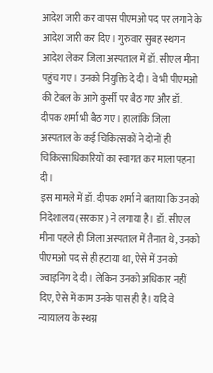आदेश जारी कर वापस पीएमओ पद पर लगाने के आदेश जारी कर दिए। गुरुवार सुबह स्थगन आदेश लेकर जिला अस्पताल में डॉ. सीएल मीना पहुंच गए। उनको नियुक्ति दे दी। वे भी पीएमओ की टेबल के आगे कुर्सी पर बैठ गए और डॉ. दीपक शर्मा भी बैठ गए। हालांकि जिला अस्पताल के कई चिकित्सकों ने दोनों ही चिकित्साधिकारियों का स्वागत कर माला पहना दी।
इस मामले में डॉ. दीपक शर्मा ने बताया कि उनको निदेशालय (सरकार) ने लगाया है। डॉ. सीएल मीना पहले ही जिला अस्पताल में तैनात थे, उनको पीएमओ पद से ही हटाया था, ऐसे में उनको ज्वाइनिंग दे दी। लेकिन उनको अधिकार नहीं दिए, ऐसे में काम उनके पास ही है। यदि वे न्यायालय के स्थग्न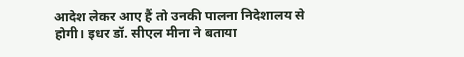आदेश लेकर आए हैं तो उनकी पालना निदेशालय से होगी। इधर डॉ. सीएल मीना ने बताया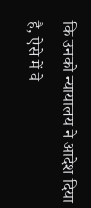कि उनको न्यायालय ने आदेश दिया है, ऐसे में वे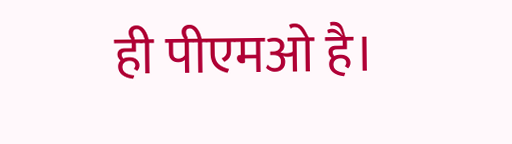ही पीएमओ है।